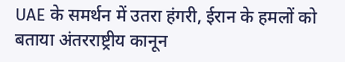UAE के समर्थन में उतरा हंगरी, ईरान के हमलों को बताया अंतरराष्ट्रीय कानून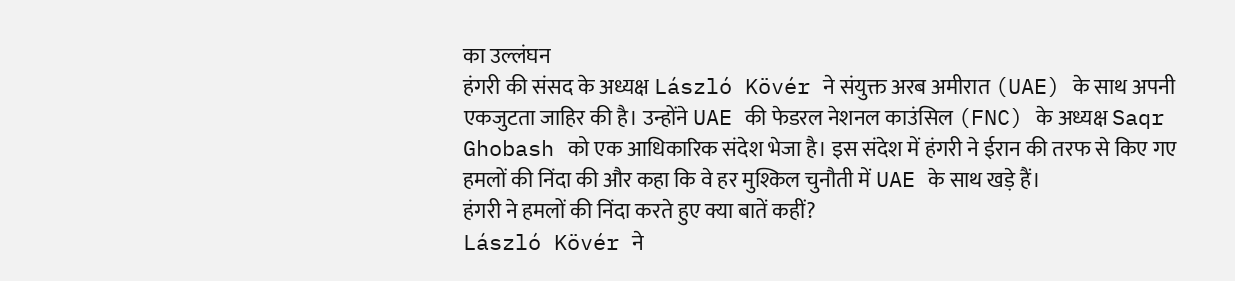का उल्लंघन
हंगरी की संसद के अध्यक्ष László Kövér ने संयुक्त अरब अमीरात (UAE) के साथ अपनी एकजुटता जाहिर की है। उन्होंने UAE की फेडरल नेशनल काउंसिल (FNC) के अध्यक्ष Saqr Ghobash को एक आधिकारिक संदेश भेजा है। इस संदेश में हंगरी ने ईरान की तरफ से किए गए हमलों की निंदा की और कहा कि वे हर मुश्किल चुनौती में UAE के साथ खड़े हैं।
हंगरी ने हमलों की निंदा करते हुए क्या बातें कहीं?
László Kövér ने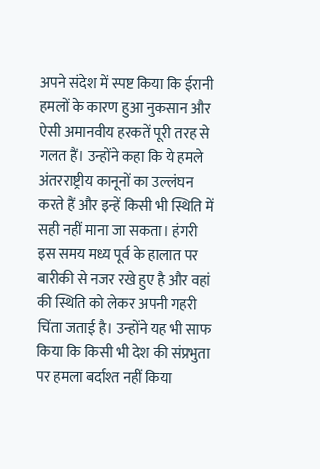अपने संदेश में स्पष्ट किया कि ईरानी हमलों के कारण हुआ नुकसान और ऐसी अमानवीय हरकतें पूरी तरह से गलत हैं। उन्होंने कहा कि ये हमले अंतरराष्ट्रीय कानूनों का उल्लंघन करते हैं और इन्हें किसी भी स्थिति में सही नहीं माना जा सकता। हंगरी इस समय मध्य पूर्व के हालात पर बारीकी से नजर रखे हुए है और वहां की स्थिति को लेकर अपनी गहरी चिंता जताई है। उन्होंने यह भी साफ किया कि किसी भी देश की संप्रभुता पर हमला बर्दाश्त नहीं किया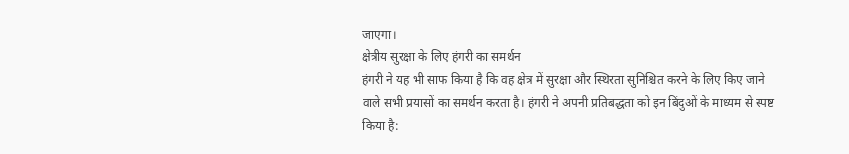जाएगा।
क्षेत्रीय सुरक्षा के लिए हंगरी का समर्थन
हंगरी ने यह भी साफ किया है कि वह क्षेत्र में सुरक्षा और स्थिरता सुनिश्चित करने के लिए किए जाने वाले सभी प्रयासों का समर्थन करता है। हंगरी ने अपनी प्रतिबद्धता को इन बिंदुओं के माध्यम से स्पष्ट किया है: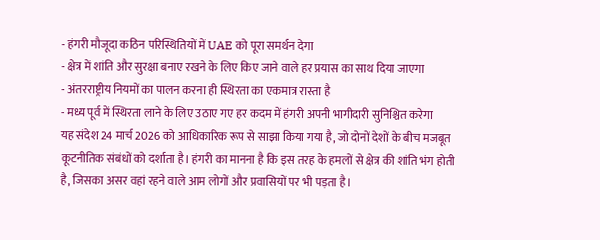- हंगरी मौजूदा कठिन परिस्थितियों में UAE को पूरा समर्थन देगा
- क्षेत्र में शांति और सुरक्षा बनाए रखने के लिए किए जाने वाले हर प्रयास का साथ दिया जाएगा
- अंतरराष्ट्रीय नियमों का पालन करना ही स्थिरता का एकमात्र रास्ता है
- मध्य पूर्व में स्थिरता लाने के लिए उठाए गए हर कदम में हंगरी अपनी भागीदारी सुनिश्चित करेगा
यह संदेश 24 मार्च 2026 को आधिकारिक रूप से साझा किया गया है, जो दोनों देशों के बीच मजबूत कूटनीतिक संबंधों को दर्शाता है। हंगरी का मानना है कि इस तरह के हमलों से क्षेत्र की शांति भंग होती है, जिसका असर वहां रहने वाले आम लोगों और प्रवासियों पर भी पड़ता है।